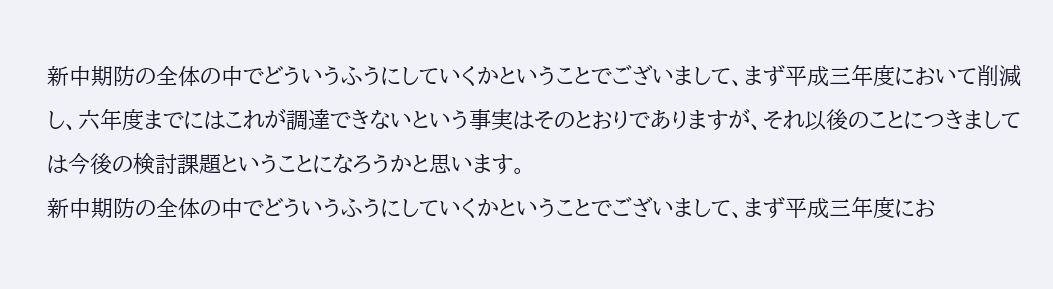新中期防の全体の中でどういうふうにしていくかということでございまして、まず平成三年度において削減し、六年度までにはこれが調達できないという事実はそのとおりでありますが、それ以後のことにつきましては今後の検討課題ということになろうかと思います。
新中期防の全体の中でどういうふうにしていくかということでございまして、まず平成三年度にお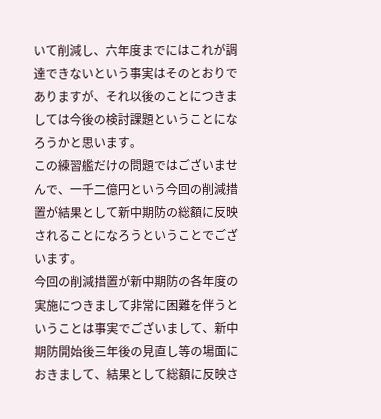いて削減し、六年度までにはこれが調達できないという事実はそのとおりでありますが、それ以後のことにつきましては今後の検討課題ということになろうかと思います。
この練習艦だけの問題ではございませんで、一千二億円という今回の削減措置が結果として新中期防の総額に反映されることになろうということでございます。
今回の削減措置が新中期防の各年度の実施につきまして非常に困難を伴うということは事実でございまして、新中期防開始後三年後の見直し等の場面におきまして、結果として総額に反映さ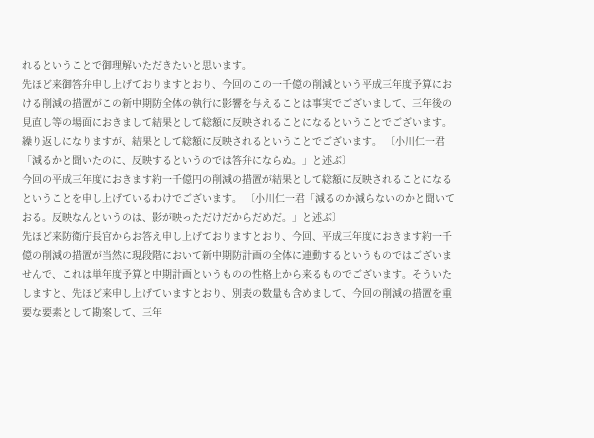れるということで御理解いただきたいと思います。
先ほど来御答弁申し上げておりますとおり、今回のこの一千億の削減という平成三年度予算における削減の措置がこの新中期防全体の執行に影響を与えることは事実でございまして、三年後の見直し等の場面におきまして結果として総額に反映されることになるということでございます。
繰り返しになりますが、結果として総額に反映されるということでございます。 〔小川仁一君「減るかと聞いたのに、反映するというのでは答弁にならぬ。」と述ぶ〕
今回の平成三年度におきます約一千億円の削減の措置が結果として総額に反映されることになるということを申し上げているわけでございます。 〔小川仁一君「減るのか減らないのかと聞いておる。反映なんというのは、影が映っただけだからだめだ。」と述ぶ〕
先ほど来防衛庁長官からお答え申し上げておりますとおり、今回、平成三年度におきます約一千億の削減の措置が当然に現段階において新中期防計画の全体に連動するというものではございませんで、これは単年度予算と中期計画というものの性格上から来るものでございます。そういたしますと、先ほど来申し上げていますとおり、別表の数量も含めまして、今回の削減の措置を重要な要素として勘案して、三年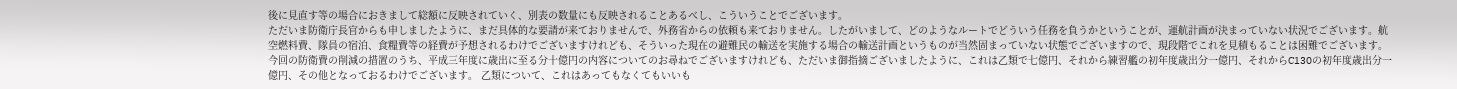後に見直す等の場合におきまして総額に反映されていく、別表の数量にも反映されることあるべし、こういうことでございます。
ただいま防衛庁長官からも申しましたように、まだ具体的な要請が来ておりませんで、外務省からの依頼も来ておりません。したがいまして、どのようなルートでどういう任務を負うかということが、運航計画が決まっていない状況でございます。航空燃料費、隊員の宿泊、食糧費等の経費が予想されるわけでございますけれども、そういった現在の避難民の輸送を実施する場合の輸送計画というものが当然固まっていない状態でございますので、現段階でこれを見積もることは困難でございます。
今回の防衛費の削減の措置のうち、平成三年度に歳出に至る分十億円の内容についてのお尋ねでございますけれども、ただいま御指摘ございましたように、これは乙類で七億円、それから練習艦の初年度歳出分一億円、それからC130の初年度歳出分一億円、その他となっておるわけでございます。 乙類について、これはあってもなくてもいいも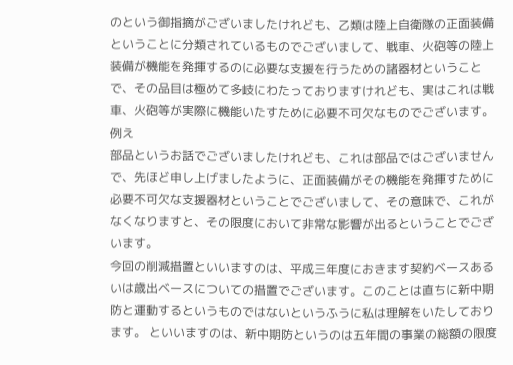のという御指摘がございましたけれども、乙類は陸上自衛隊の正面装備ということに分類されているものでございまして、戦車、火砲等の陸上装備が機能を発揮するのに必要な支援を行うための諸器材ということで、その品目は極めて多岐にわたっておりますけれども、実はこれは戦車、火砲等が実際に機能いたすために必要不可欠なものでございます。例え
部品というお話でございましたけれども、これは部品ではございませんで、先ほど申し上げましたように、正面装備がその機能を発揮すために必要不可欠な支援器材ということでございまして、その意味で、これがなくなりますと、その限度において非常な影響が出るということでございます。
今回の削減措置といいますのは、平成三年度におきます契約ベースあるいは歳出ベースについての措置でございます。このことは直ちに新中期防と運動するというものではないというふうに私は理解をいたしております。 といいますのは、新中期防というのは五年間の事業の総額の限度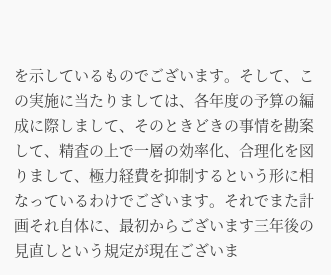を示しているものでございます。そして、この実施に当たりましては、各年度の予算の編成に際しまして、そのときどきの事情を勘案して、精査の上で一層の効率化、合理化を図りまして、極力経費を抑制するという形に相なっているわけでございます。それでまた計画それ自体に、最初からございます三年後の見直しという規定が現在ございま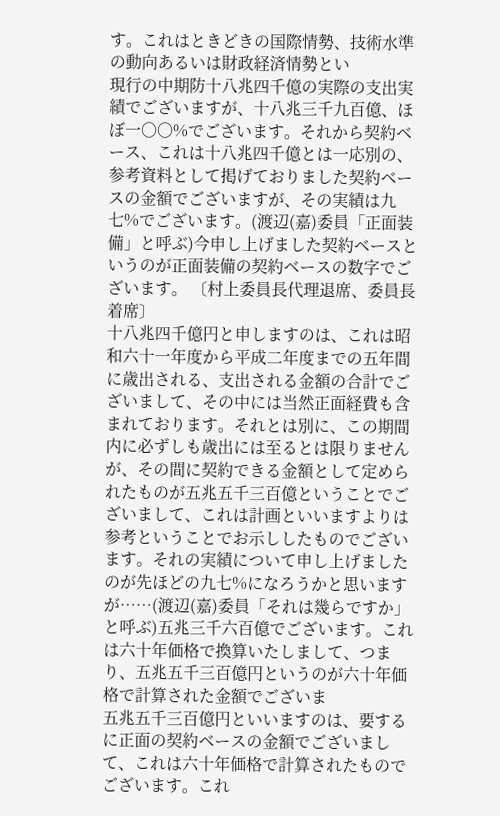す。これはときどきの国際情勢、技術水準の動向あるいは財政経済情勢とい
現行の中期防十八兆四千億の実際の支出実績でございますが、十八兆三千九百億、ほぼ一〇〇%でございます。それから契約ベース、これは十八兆四千億とは一応別の、参考資料として掲げておりました契約ベースの金額でございますが、その実績は九七%でございます。(渡辺(嘉)委員「正面装備」と呼ぶ)今申し上げました契約ベースというのが正面装備の契約ベースの数字でございます。 〔村上委員長代理退席、委員長着席〕
十八兆四千億円と申しますのは、これは昭和六十一年度から平成二年度までの五年間に歳出される、支出される金額の合計でございまして、その中には当然正面経費も含まれております。それとは別に、この期間内に必ずしも歳出には至るとは限りませんが、その間に契約できる金額として定められたものが五兆五千三百億ということでございまして、これは計画といいますよりは参考ということでお示ししたものでございます。それの実績について申し上げましたのが先ほどの九七%になろうかと思いますが……(渡辺(嘉)委員「それは幾らですか」と呼ぶ)五兆三千六百億でございます。これは六十年価格で換算いたしまして、つまり、五兆五千三百億円というのが六十年価格で計算された金額でございま
五兆五千三百億円といいますのは、要するに正面の契約ベースの金額でございまして、これは六十年価格で計算されたものでございます。これ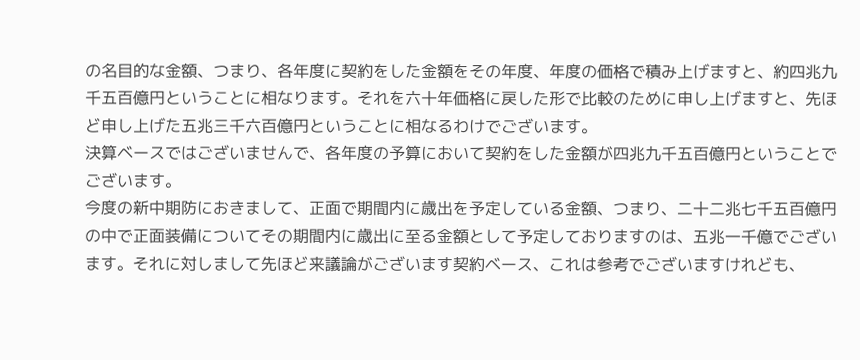の名目的な金額、つまり、各年度に契約をした金額をその年度、年度の価格で積み上げますと、約四兆九千五百億円ということに相なります。それを六十年価格に戻した形で比較のために申し上げますと、先ほど申し上げた五兆三千六百億円ということに相なるわけでございます。
決算ベースではございませんで、各年度の予算において契約をした金額が四兆九千五百億円ということでございます。
今度の新中期防におきまして、正面で期間内に歳出を予定している金額、つまり、二十二兆七千五百億円の中で正面装備についてその期間内に歳出に至る金額として予定しておりますのは、五兆一千億でございます。それに対しまして先ほど来議論がございます契約ベース、これは参考でございますけれども、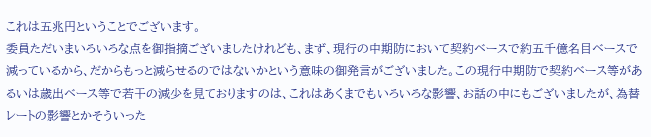これは五兆円ということでございます。
委員ただいまいろいろな点を御指摘ございましたけれども、まず、現行の中期防において契約ベースで約五千億名目ベースで減っているから、だからもっと減らせるのではないかという意味の御発言がございました。この現行中期防で契約ベース等があるいは歳出ベース等で若干の減少を見ておりますのは、これはあくまでもいろいろな影響、お話の中にもございましたが、為替レートの影響とかそういった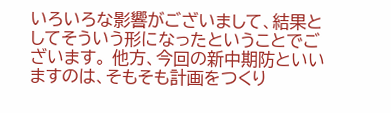いろいろな影響がございまして、結果としてそういう形になったということでございます。 他方、今回の新中期防といいますのは、そもそも計画をつくり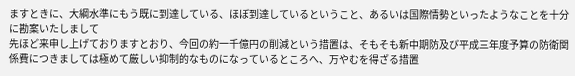ますときに、大綱水準にもう既に到達している、ほぼ到達しているということ、あるいは国際情勢といったようなことを十分に勘案いたしまして
先ほど来申し上げておりますとおり、今回の約一千億円の削減という措置は、そもそも新中期防及び平成三年度予算の防衛関係費につきましては極めて厳しい抑制的なものになっているところへ、万やむを得ざる措置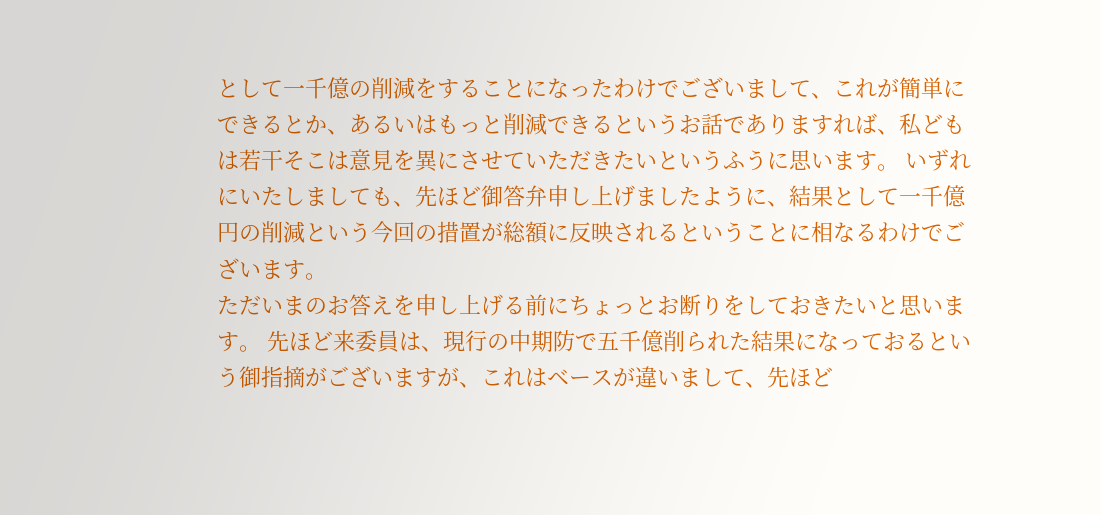として一千億の削減をすることになったわけでございまして、これが簡単にできるとか、あるいはもっと削減できるというお話でありますれば、私どもは若干そこは意見を異にさせていただきたいというふうに思います。 いずれにいたしましても、先ほど御答弁申し上げましたように、結果として一千億円の削減という今回の措置が総額に反映されるということに相なるわけでございます。
ただいまのお答えを申し上げる前にちょっとお断りをしておきたいと思います。 先ほど来委員は、現行の中期防で五千億削られた結果になっておるという御指摘がございますが、これはベースが違いまして、先ほど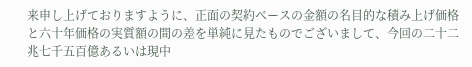来申し上げておりますように、正面の契約ベースの金額の名目的な積み上げ価格と六十年価格の実質額の間の差を単純に見たものでございまして、今回の二十二兆七千五百億あるいは現中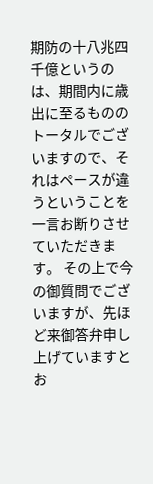期防の十八兆四千億というのは、期間内に歳出に至るもののトータルでございますので、それはペースが違うということを一言お断りさせていただきます。 その上で今の御質問でございますが、先ほど来御答弁申し上げていますとお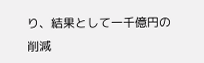り、結果として一千億円の削減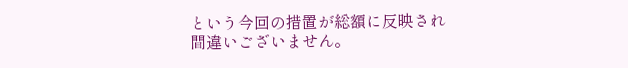という今回の措置が総額に反映され
間違いございません。